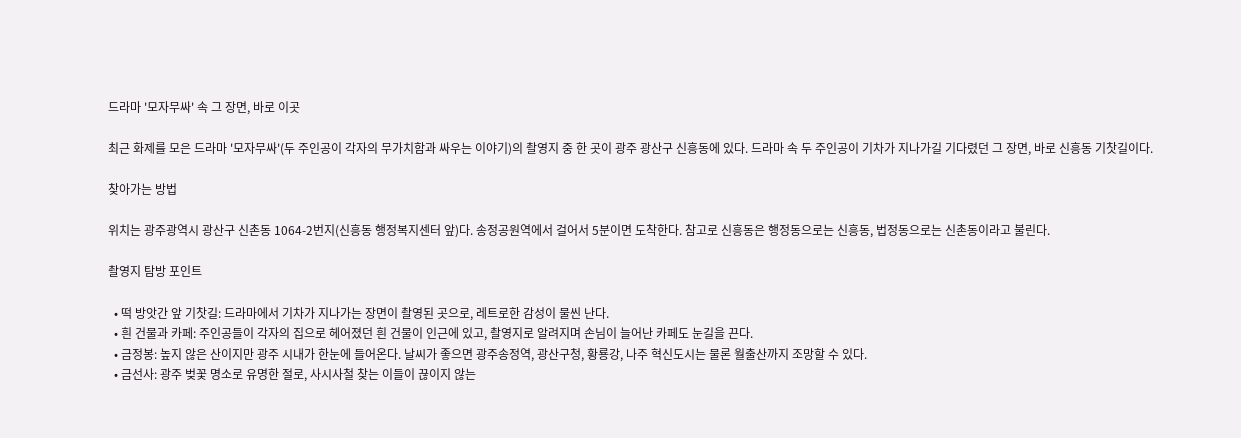드라마 '모자무싸' 속 그 장면, 바로 이곳

최근 화제를 모은 드라마 '모자무싸'(두 주인공이 각자의 무가치함과 싸우는 이야기)의 촬영지 중 한 곳이 광주 광산구 신흥동에 있다. 드라마 속 두 주인공이 기차가 지나가길 기다렸던 그 장면, 바로 신흥동 기찻길이다.

찾아가는 방법

위치는 광주광역시 광산구 신촌동 1064-2번지(신흥동 행정복지센터 앞)다. 송정공원역에서 걸어서 5분이면 도착한다. 참고로 신흥동은 행정동으로는 신흥동, 법정동으로는 신촌동이라고 불린다.

촬영지 탐방 포인트

  • 떡 방앗간 앞 기찻길: 드라마에서 기차가 지나가는 장면이 촬영된 곳으로, 레트로한 감성이 물씬 난다.
  • 흰 건물과 카페: 주인공들이 각자의 집으로 헤어졌던 흰 건물이 인근에 있고, 촬영지로 알려지며 손님이 늘어난 카페도 눈길을 끈다.
  • 금정봉: 높지 않은 산이지만 광주 시내가 한눈에 들어온다. 날씨가 좋으면 광주송정역, 광산구청, 황룡강, 나주 혁신도시는 물론 월출산까지 조망할 수 있다.
  • 금선사: 광주 벚꽃 명소로 유명한 절로, 사시사철 찾는 이들이 끊이지 않는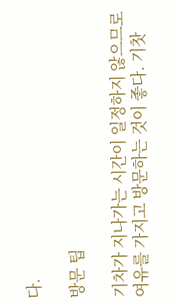다.

방문 팁

기차가 지나가는 시간이 일정하지 않으므로 여유를 가지고 방문하는 것이 좋다. 기찻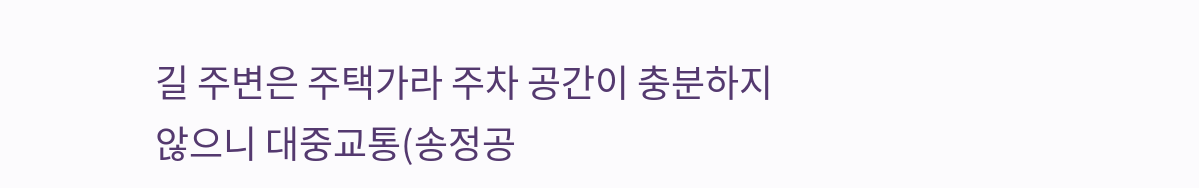길 주변은 주택가라 주차 공간이 충분하지 않으니 대중교통(송정공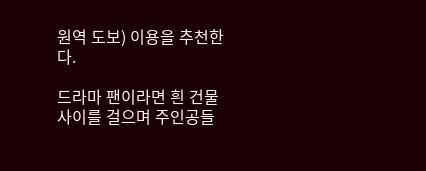원역 도보) 이용을 추천한다.

드라마 팬이라면 흰 건물 사이를 걸으며 주인공들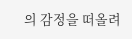의 감정을 떠올려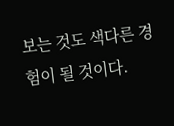보는 것도 색다른 경험이 될 것이다.